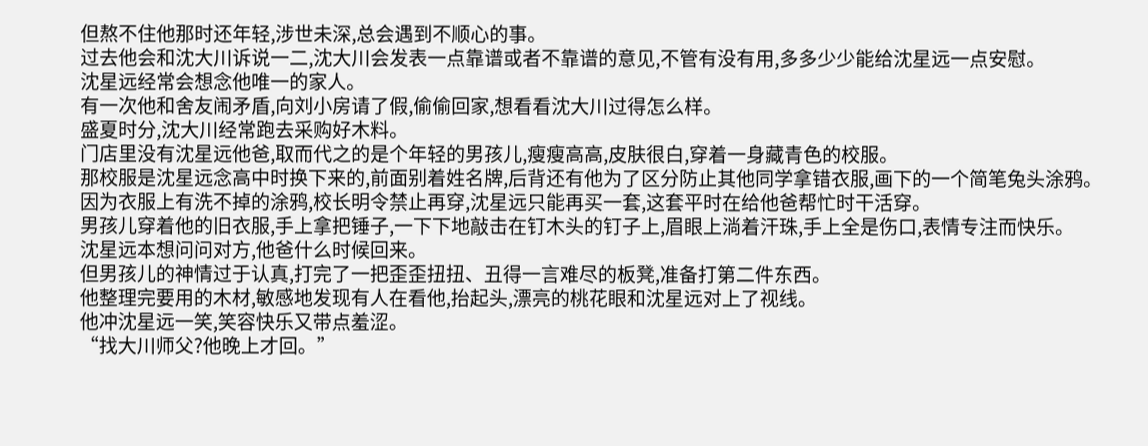但熬不住他那时还年轻,涉世未深,总会遇到不顺心的事。
过去他会和沈大川诉说一二,沈大川会发表一点靠谱或者不靠谱的意见,不管有没有用,多多少少能给沈星远一点安慰。
沈星远经常会想念他唯一的家人。
有一次他和舍友闹矛盾,向刘小房请了假,偷偷回家,想看看沈大川过得怎么样。
盛夏时分,沈大川经常跑去采购好木料。
门店里没有沈星远他爸,取而代之的是个年轻的男孩儿,瘦瘦高高,皮肤很白,穿着一身藏青色的校服。
那校服是沈星远念高中时换下来的,前面别着姓名牌,后背还有他为了区分防止其他同学拿错衣服,画下的一个简笔兔头涂鸦。
因为衣服上有洗不掉的涂鸦,校长明令禁止再穿,沈星远只能再买一套,这套平时在给他爸帮忙时干活穿。
男孩儿穿着他的旧衣服,手上拿把锤子,一下下地敲击在钉木头的钉子上,眉眼上淌着汗珠,手上全是伤口,表情专注而快乐。
沈星远本想问问对方,他爸什么时候回来。
但男孩儿的神情过于认真,打完了一把歪歪扭扭、丑得一言难尽的板凳,准备打第二件东西。
他整理完要用的木材,敏感地发现有人在看他,抬起头,漂亮的桃花眼和沈星远对上了视线。
他冲沈星远一笑,笑容快乐又带点羞涩。
“找大川师父?他晚上才回。”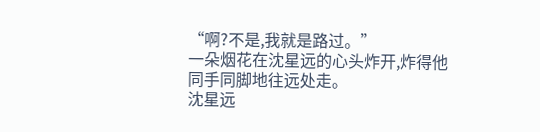“啊?不是,我就是路过。”
一朵烟花在沈星远的心头炸开,炸得他同手同脚地往远处走。
沈星远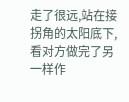走了很远,站在接拐角的太阳底下,看对方做完了另一样作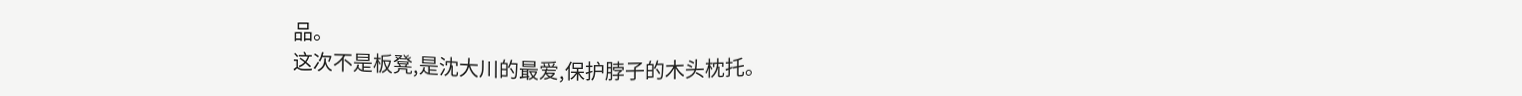品。
这次不是板凳,是沈大川的最爱,保护脖子的木头枕托。